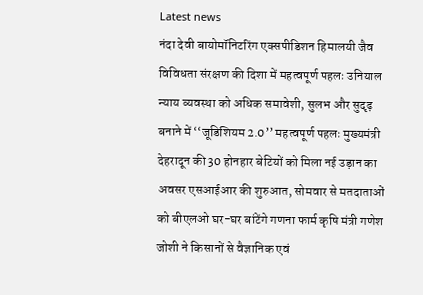Latest news
नंदा देवी बायोमॉनिटरिंग एक्सपीडिशन हिमालयी जैव विविधता संरक्षण की दिशा में महत्वपूर्ण पहलः उनियाल न्याय व्यवस्था को अधिक समावेशी, सुलभ और सुदृढ़ बनाने में ‘‘जूडिशियम 2.0’’ महत्वपूर्ण पहलः मुख्यमंत्री देहरादून की 30 होनहार बेटियों को मिला नई उड़ान का अवसर एसआईआर की शुरुआत, सोमवार से मतदाताओं को बीएलओ घर-घर बांटेंगे गणना फार्म कृषि मंत्री गणेश जोशी ने किसानों से वैज्ञानिक एवं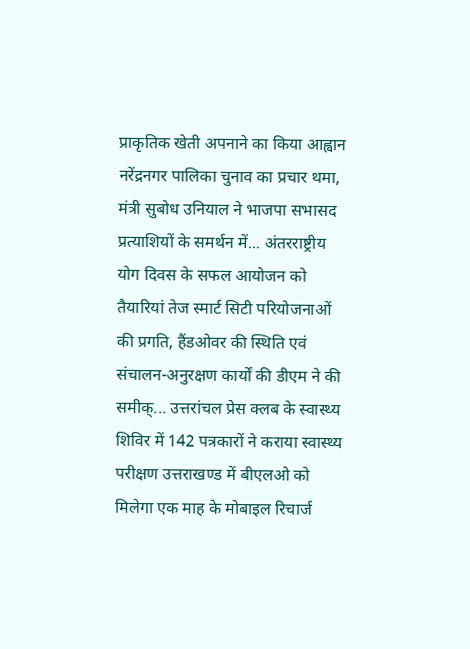प्राकृतिक खेती अपनाने का किया आह्वान नरेंद्रनगर पालिका चुनाव का प्रचार थमा, मंत्री सुबोध उनियाल ने भाजपा सभासद प्रत्याशियों के समर्थन में... अंतरराष्ट्रीय योग दिवस के सफल आयोजन को तैयारियां तेज स्मार्ट सिटी परियोजनाओं की प्रगति, हैंडओवर की स्थिति एवं संचालन-अनुरक्षण कार्यों की डीएम ने की समीक्... उत्तरांचल प्रेस क्लब के स्वास्थ्य शिविर में 142 पत्रकारों ने कराया स्वास्थ्य परीक्षण उत्तराखण्ड में बीएलओ को मिलेगा एक माह के मोबाइल रिचार्ज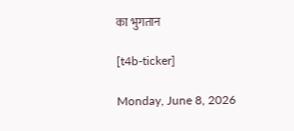का भुगतान

[t4b-ticker]

Monday, June 8, 2026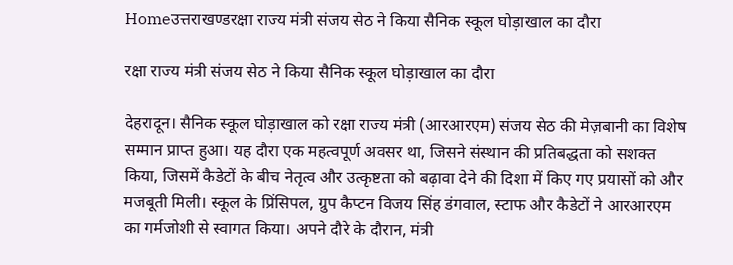Homeउत्तराखण्डरक्षा राज्य मंत्री संजय सेठ ने किया सैनिक स्कूल घोड़ाखाल का दौरा

रक्षा राज्य मंत्री संजय सेठ ने किया सैनिक स्कूल घोड़ाखाल का दौरा

देहरादून। सैनिक स्कूल घोड़ाखाल को रक्षा राज्य मंत्री (आरआरएम) संजय सेठ की मेज़बानी का विशेष सम्मान प्राप्त हुआ। यह दौरा एक महत्वपूर्ण अवसर था, जिसने संस्थान की प्रतिबद्धता को सशक्त किया, जिसमें कैडेटों के बीच नेतृत्व और उत्कृष्टता को बढ़ावा देने की दिशा में किए गए प्रयासों को और मजबूती मिली। स्कूल के प्रिंसिपल, ग्रुप कैप्टन विजय सिंह डंगवाल, स्टाफ और कैडेटों ने आरआरएम का गर्मजोशी से स्वागत किया। अपने दौरे के दौरान, मंत्री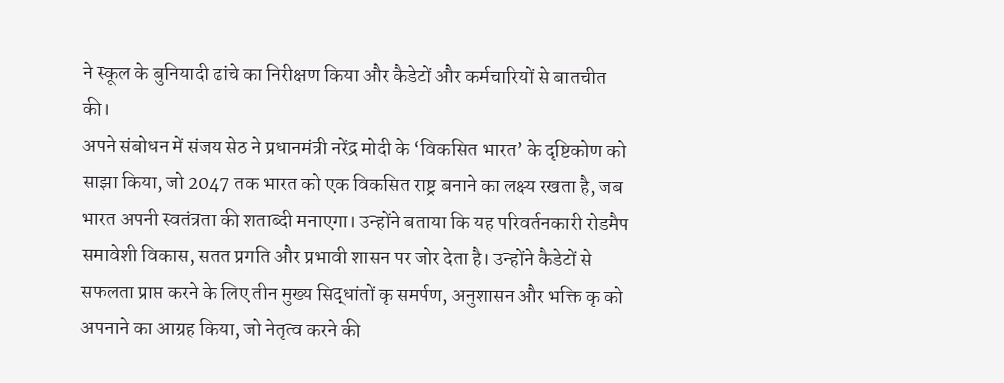ने स्कूल के बुनियादी ढांचे का निरीक्षण किया और कैडेटों और कर्मचारियों से बातचीत की।
अपने संबोधन में संजय सेठ ने प्रधानमंत्री नरेंद्र मोदी के ‘विकसित भारत’ के दृष्टिकोण को साझा किया, जो 2047 तक भारत को एक विकसित राष्ट्र बनाने का लक्ष्य रखता है, जब भारत अपनी स्वतंत्रता की शताब्दी मनाएगा। उन्होंने बताया कि यह परिवर्तनकारी रोडमैप समावेशी विकास, सतत प्रगति और प्रभावी शासन पर जोर देता है। उन्होंने कैडेटों से सफलता प्राप्त करने के लिए तीन मुख्य सिद्धांतों कृ समर्पण, अनुशासन और भक्ति कृ को अपनाने का आग्रह किया, जो नेतृत्व करने की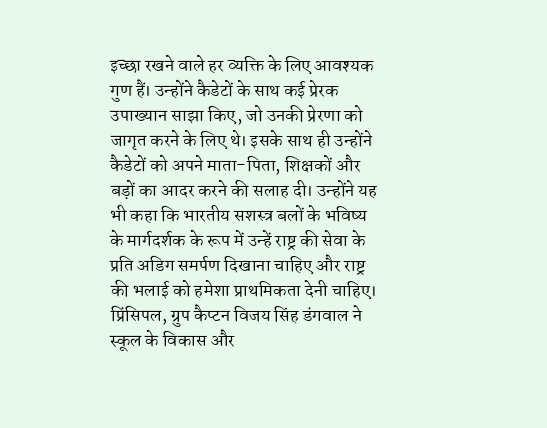इच्छा रखने वाले हर व्यक्ति के लिए आवश्यक गुण हैं। उन्होंने कैडेटों के साथ कई प्रेरक उपाख्यान साझा किए, जो उनकी प्रेरणा को जागृत करने के लिए थे। इसके साथ ही उन्होंने कैडेटों को अपने माता-पिता, शिक्षकों और बड़ों का आदर करने की सलाह दी। उन्होंने यह भी कहा कि भारतीय सशस्त्र बलों के भविष्य के मार्गदर्शक के रूप में उन्हें राष्ट्र की सेवा के प्रति अडिग समर्पण दिखाना चाहिए और राष्ट्र की भलाई को हमेशा प्राथमिकता देनी चाहिए।
प्रिंसिपल, ग्रुप कैप्टन विजय सिंह डंगवाल ने स्कूल के विकास और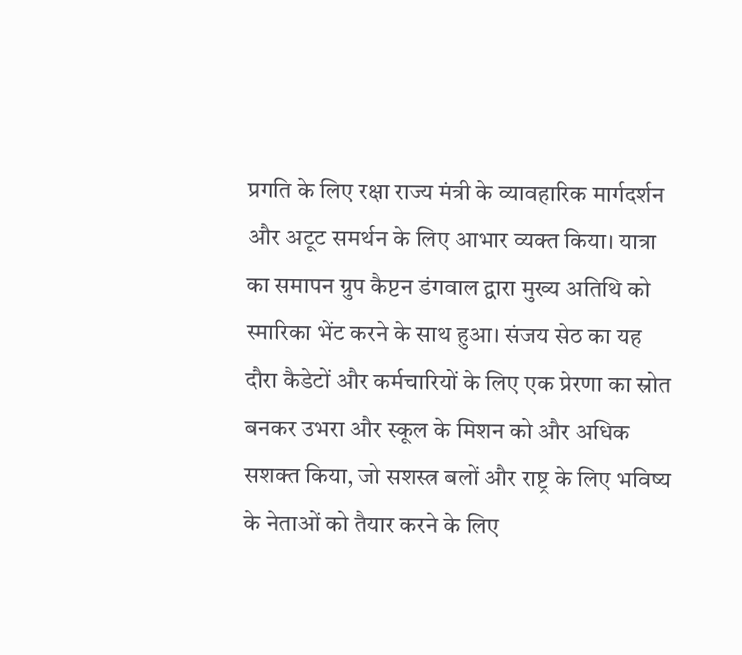प्रगति के लिए रक्षा राज्य मंत्री के व्यावहारिक मार्गदर्शन और अटूट समर्थन के लिए आभार व्यक्त किया। यात्रा का समापन ग्रुप कैप्टन डंगवाल द्वारा मुख्य अतिथि को स्मारिका भेंट करने के साथ हुआ। संजय सेठ का यह दौरा कैडेटों और कर्मचारियों के लिए एक प्रेरणा का स्रोत बनकर उभरा और स्कूल के मिशन को और अधिक सशक्त किया, जो सशस्त्र बलों और राष्ट्र के लिए भविष्य के नेताओं को तैयार करने के लिए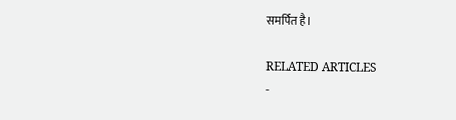समर्पित है।

RELATED ARTICLES
-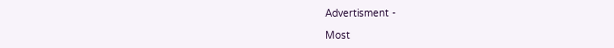Advertisment -

Most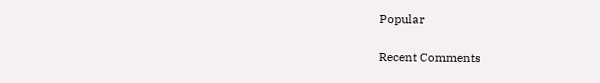Popular

Recent Comments